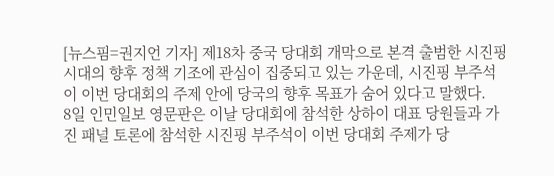[뉴스핌=권지언 기자] 제18차 중국 당대회 개막으로 본격 출범한 시진핑 시대의 향후 정책 기조에 관심이 집중되고 있는 가운데, 시진핑 부주석이 이번 당대회의 주제 안에 당국의 향후 목표가 숨어 있다고 말했다.
8일 인민일보 영문판은 이날 당대회에 참석한 상하이 대표 당원들과 가진 패널 토론에 참석한 시진핑 부주석이 이번 당대회 주제가 당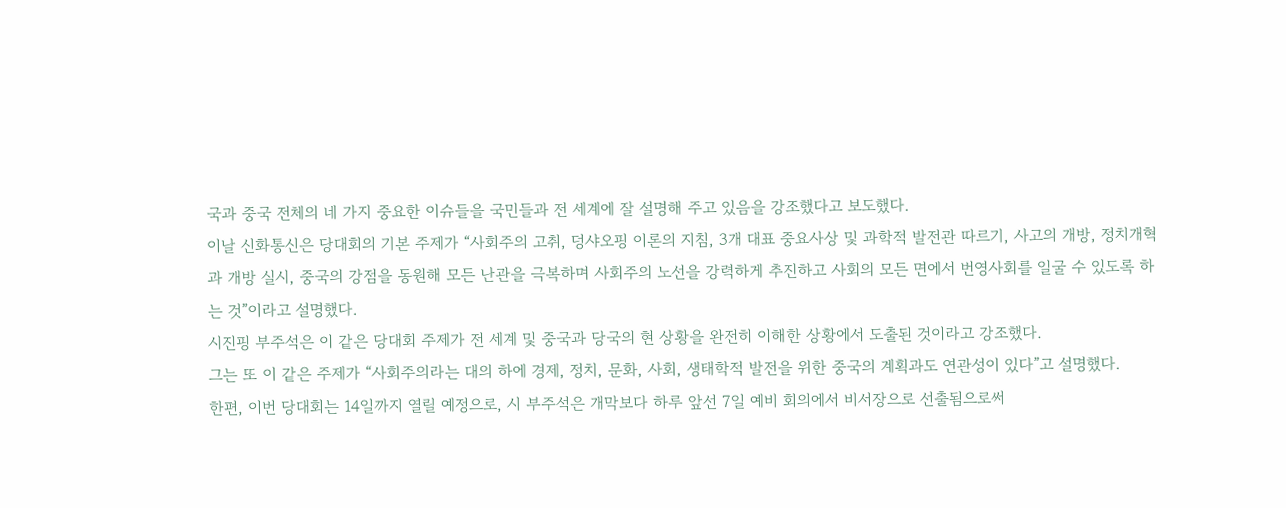국과 중국 전체의 네 가지 중요한 이슈들을 국민들과 전 세계에 잘 설명해 주고 있음을 강조했다고 보도했다.
이날 신화통신은 당대회의 기본 주제가 “사회주의 고취, 덩샤오핑 이론의 지침, 3개 대표 중요사상 및 과학적 발전관 따르기, 사고의 개방, 정치개혁과 개방 실시, 중국의 강점을 동원해 모든 난관을 극복하며 사회주의 노선을 강력하게 추진하고 사회의 모든 면에서 번영사회를 일굴 수 있도록 하는 것”이라고 설명했다.
시진핑 부주석은 이 같은 당대회 주제가 전 세계 및 중국과 당국의 현 상황을 완전히 이해한 상황에서 도출된 것이라고 강조했다.
그는 또 이 같은 주제가 “사회주의라는 대의 하에 경제, 정치, 문화, 사회, 생태학적 발전을 위한 중국의 계획과도 연관성이 있다”고 설명했다.
한편, 이번 당대회는 14일까지 열릴 예정으로, 시 부주석은 개막보다 하루 앞선 7일 예비 회의에서 비서장으로 선출됨으로써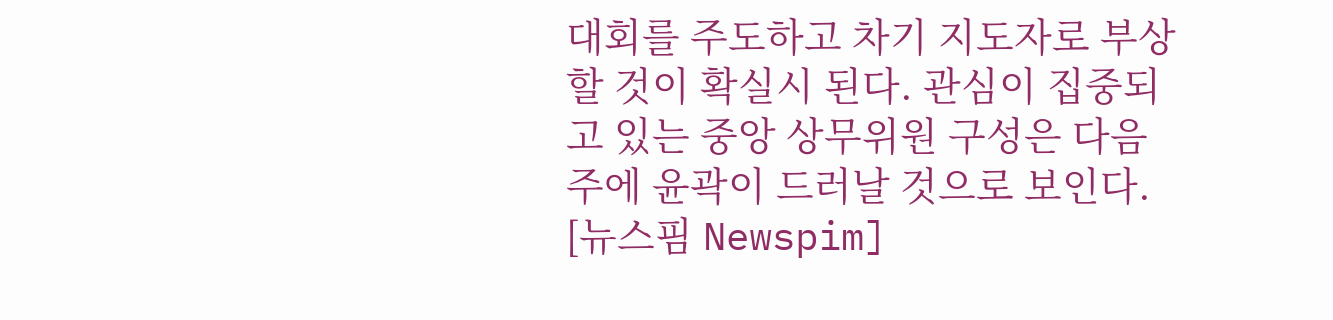대회를 주도하고 차기 지도자로 부상할 것이 확실시 된다. 관심이 집중되고 있는 중앙 상무위원 구성은 다음 주에 윤곽이 드러날 것으로 보인다.
[뉴스핌 Newspim]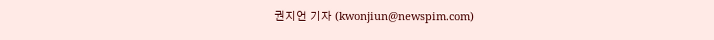권지언 기자 (kwonjiun@newspim.com)